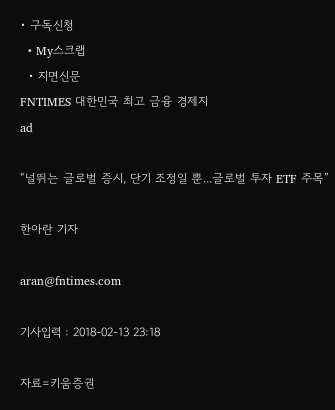• 구독신청
  • My스크랩
  • 지면신문
FNTIMES 대한민국 최고 금융 경제지
ad

“널뛰는 글로벌 증시, 단기 조정일 뿐...글로벌 투자 ETF 주목”

한아란 기자

aran@fntimes.com

기사입력 : 2018-02-13 23:18

자료=키움증권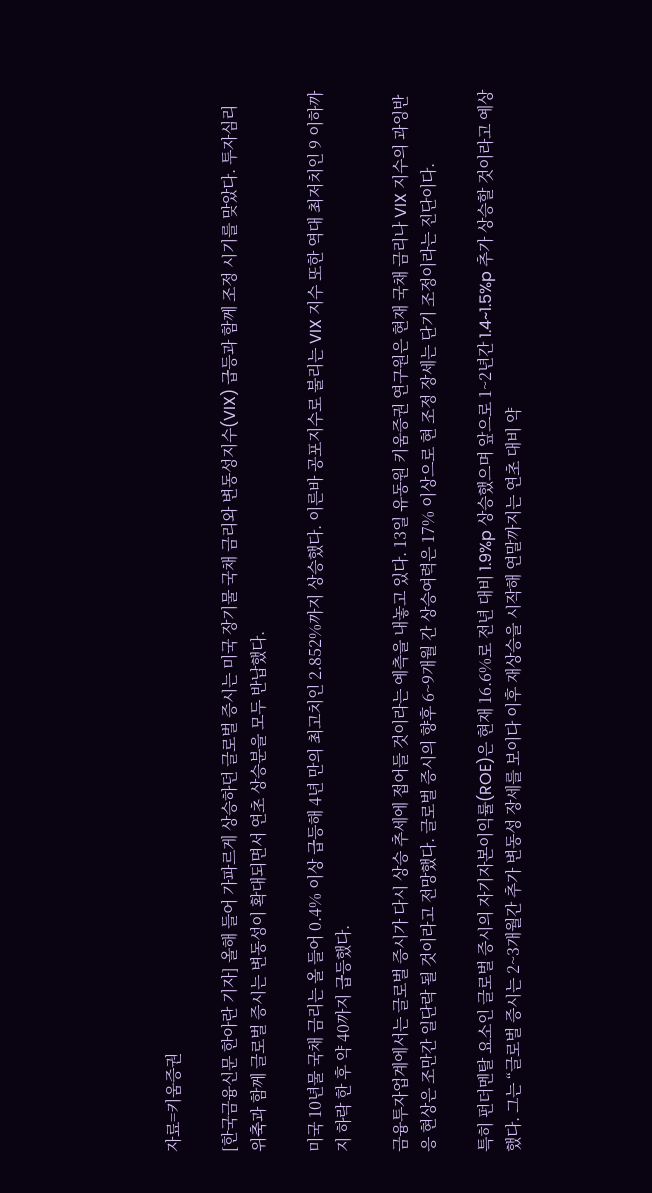자료=키움증권

[한국금융신문 한아란 기자] 올해 들어 가파르게 상승하던 글로벌 증시는 미국 장기물 국채 금리와 변동성지수(VIX) 급등과 함께 조정 시기를 맞았다. 투자심리 위축과 함께 글로벌 증시는 변동성이 확대되면서 연초 상승분을 모두 반납했다.

미국 10년물 국채 금리는 올 들어 0.4% 이상 급등해 4년 만의 최고치인 2.852%까지 상승했다. 이른바 공포지수로 불리는 VIX 지수 또한 역대 최저치인 9 이하까지 하락 한 후 약 40까지 급등했다.

금융투자업계에서는 글로벌 증시가 다시 상승 추세에 접어들 것이라는 예측을 내놓고 있다. 13일 유동원 키움증권 연구원은 현재 국채 금리나 VIX 지수의 과잉반응 현상은 조만간 일단락 될 것이라고 전망했다. 글로벌 증시의 향후 6~9개월 간 상승여력은 17% 이상으로 현 조정 장세는 단기 조정이라는 진단이다.

특히 펀더멘탈 요소인 글로벌 증시의 자기자본이익률(ROE)은 현재 16.6%로 전년 대비 1.9%p 상승했으며 앞으로 1~2년간 1.4~1.5%p 추가 상승할 것이라고 예상했다. 그는 “글로벌 증시는 2~3개월간 추가 변동성 장세를 보이다 이후 재상승을 시작해 연말까지는 연초 대비 약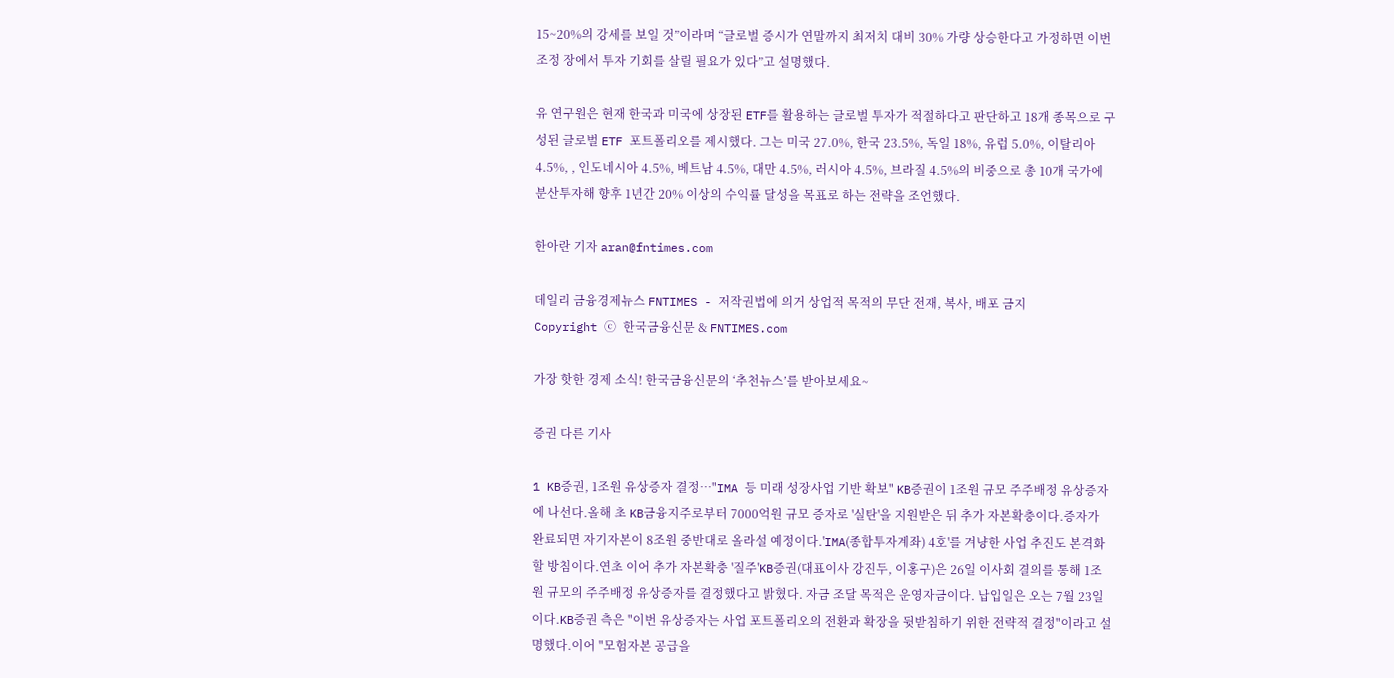15~20%의 강세를 보일 것”이라며 “글로벌 증시가 연말까지 최저치 대비 30% 가량 상승한다고 가정하면 이번 조정 장에서 투자 기회를 살릴 필요가 있다”고 설명했다.

유 연구원은 현재 한국과 미국에 상장된 ETF를 활용하는 글로벌 투자가 적절하다고 판단하고 18개 종목으로 구성된 글로벌 ETF 포트폴리오를 제시했다. 그는 미국 27.0%, 한국 23.5%, 독일 18%, 유럽 5.0%, 이탈리아 4.5%, , 인도네시아 4.5%, 베트남 4.5%, 대만 4.5%, 러시아 4.5%, 브라질 4.5%의 비중으로 총 10개 국가에 분산투자해 향후 1년간 20% 이상의 수익률 달성을 목표로 하는 전략을 조언했다.

한아란 기자 aran@fntimes.com

데일리 금융경제뉴스 FNTIMES - 저작권법에 의거 상업적 목적의 무단 전재, 복사, 배포 금지
Copyright ⓒ 한국금융신문 & FNTIMES.com

가장 핫한 경제 소식! 한국금융신문의 ‘추천뉴스’를 받아보세요~

증권 다른 기사

1 KB증권, 1조원 유상증자 결정…"IMA 등 미래 성장사업 기반 확보" KB증권이 1조원 규모 주주배정 유상증자에 나선다.올해 초 KB금융지주로부터 7000억원 규모 증자로 '실탄'을 지원받은 뒤 추가 자본확충이다.증자가 완료되면 자기자본이 8조원 중반대로 올라설 예정이다.'IMA(종합투자계좌) 4호'를 겨냥한 사업 추진도 본격화할 방침이다.연초 이어 추가 자본확충 '질주'KB증권(대표이사 강진두, 이홍구)은 26일 이사회 결의를 통해 1조원 규모의 주주배정 유상증자를 결정했다고 밝혔다. 자금 조달 목적은 운영자금이다. 납입일은 오는 7월 23일이다.KB증권 측은 "이번 유상증자는 사업 포트폴리오의 전환과 확장을 뒷받침하기 위한 전략적 결정"이라고 설명했다.이어 "모험자본 공급을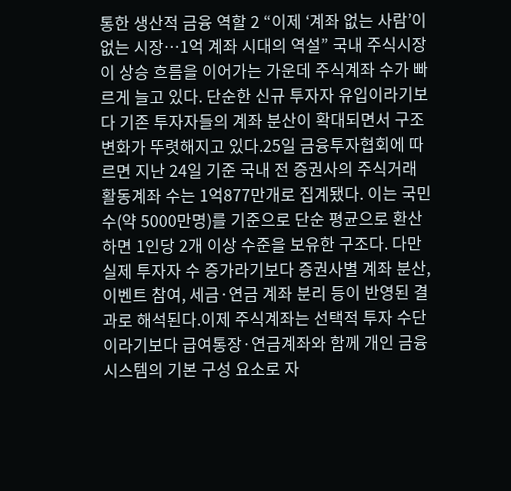통한 생산적 금융 역할 2 “이제 ‘계좌 없는 사람’이 없는 시장…1억 계좌 시대의 역설” 국내 주식시장이 상승 흐름을 이어가는 가운데 주식계좌 수가 빠르게 늘고 있다. 단순한 신규 투자자 유입이라기보다 기존 투자자들의 계좌 분산이 확대되면서 구조 변화가 뚜렷해지고 있다.25일 금융투자협회에 따르면 지난 24일 기준 국내 전 증권사의 주식거래 활동계좌 수는 1억877만개로 집계됐다. 이는 국민 수(약 5000만명)를 기준으로 단순 평균으로 환산하면 1인당 2개 이상 수준을 보유한 구조다. 다만 실제 투자자 수 증가라기보다 증권사별 계좌 분산, 이벤트 참여, 세금·연금 계좌 분리 등이 반영된 결과로 해석된다.이제 주식계좌는 선택적 투자 수단이라기보다 급여통장·연금계좌와 함께 개인 금융 시스템의 기본 구성 요소로 자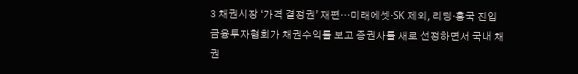3 채권시장 ‘가격 결정권’ 재편…미래에셋·SK 제외, 리딩·흥국 진입 금융투자협회가 채권수익률 보고 증권사를 새로 선정하면서 국내 채권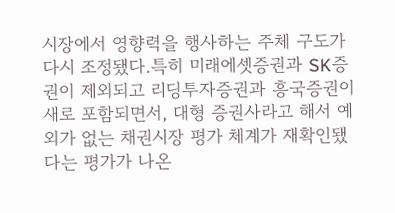시장에서 영향력을 행사하는 주체 구도가 다시 조정됐다.특히 미래에셋증권과 SK증권이 제외되고 리딩투자증권과 흥국증권이 새로 포함되면서, 대형 증권사라고 해서 예외가 없는 채권시장 평가 체계가 재확인됐다는 평가가 나온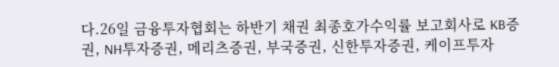다.26일 금융투자협회는 하반기 채권 최종호가수익률 보고회사로 KB증권, NH투자증권, 메리츠증권, 부국증권, 신한투자증권, 케이프투자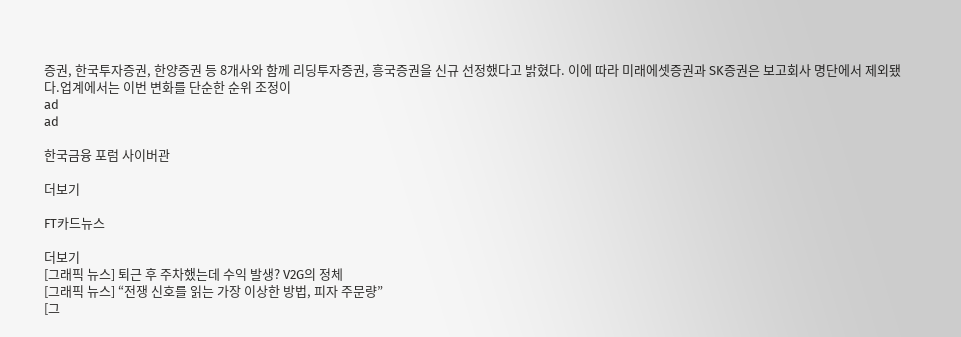증권, 한국투자증권, 한양증권 등 8개사와 함께 리딩투자증권, 흥국증권을 신규 선정했다고 밝혔다. 이에 따라 미래에셋증권과 SK증권은 보고회사 명단에서 제외됐다.업계에서는 이번 변화를 단순한 순위 조정이
ad
ad

한국금융 포럼 사이버관

더보기

FT카드뉴스

더보기
[그래픽 뉴스] 퇴근 후 주차했는데 수익 발생? V2G의 정체
[그래픽 뉴스] “전쟁 신호를 읽는 가장 이상한 방법, 피자 주문량”
[그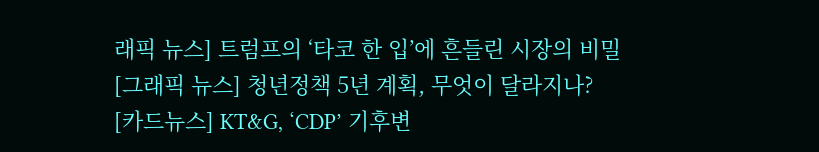래픽 뉴스] 트럼프의 ‘타코 한 입’에 흔들린 시장의 비밀
[그래픽 뉴스] 청년정책 5년 계획, 무엇이 달라지나?
[카드뉴스] KT&G, ‘CDP’ 기후변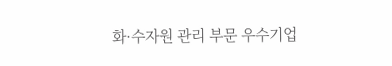화·수자원 관리 부문 우수기업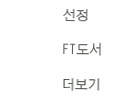선정

FT도서

더보기